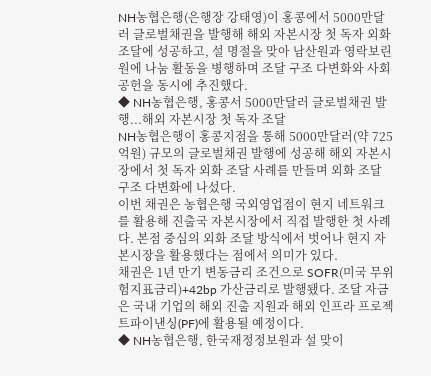NH농협은행(은행장 강태영)이 홍콩에서 5000만달러 글로벌채권을 발행해 해외 자본시장 첫 독자 외화 조달에 성공하고, 설 명절을 맞아 남산원과 영락보린원에 나눔 활동을 병행하며 조달 구조 다변화와 사회공헌을 동시에 추진했다.
◆ NH농협은행, 홍콩서 5000만달러 글로벌채권 발행...해외 자본시장 첫 독자 조달
NH농협은행이 홍콩지점을 통해 5000만달러(약 725억원) 규모의 글로벌채권 발행에 성공해 해외 자본시장에서 첫 독자 외화 조달 사례를 만들며 외화 조달 구조 다변화에 나섰다.
이번 채권은 농협은행 국외영업점이 현지 네트워크를 활용해 진출국 자본시장에서 직접 발행한 첫 사례다. 본점 중심의 외화 조달 방식에서 벗어나 현지 자본시장을 활용했다는 점에서 의미가 있다.
채권은 1년 만기 변동금리 조건으로 SOFR(미국 무위험지표금리)+42bp 가산금리로 발행됐다. 조달 자금은 국내 기업의 해외 진출 지원과 해외 인프라 프로젝트파이낸싱(PF)에 활용될 예정이다.
◆ NH농협은행, 한국재정정보원과 설 맞이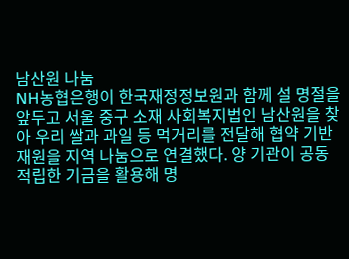남산원 나눔
NH농협은행이 한국재정정보원과 함께 설 명절을 앞두고 서울 중구 소재 사회복지법인 남산원을 찾아 우리 쌀과 과일 등 먹거리를 전달해 협약 기반 재원을 지역 나눔으로 연결했다. 양 기관이 공동 적립한 기금을 활용해 명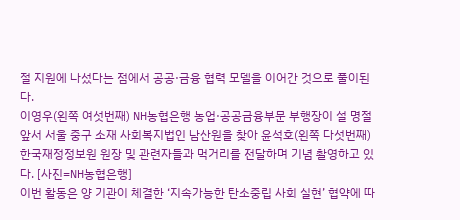절 지원에 나섰다는 점에서 공공·금융 협력 모델을 이어간 것으로 풀이된다.
이영우(왼쪽 여섯번째) NH농협은행 농업·공공금융부문 부행장이 설 명절 앞서 서울 중구 소재 사회복지법인 남산원을 찾아 윤석호(왼쪽 다섯번째) 한국재정정보원 원장 및 관련자들과 먹거리를 전달하며 기념 촬영하고 있다. [사진=NH농협은행]
이번 활동은 양 기관이 체결한 ‘지속가능한 탄소중립 사회 실현’ 협약에 따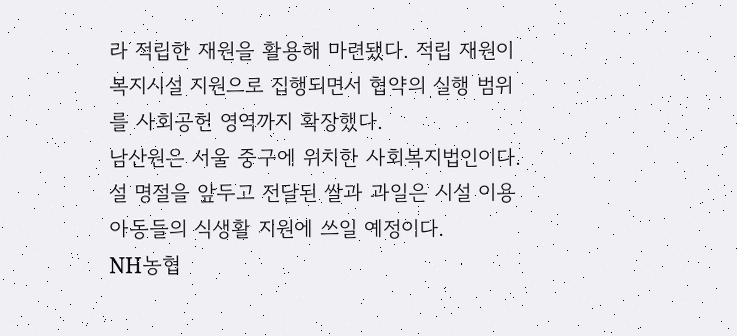라 적립한 재원을 활용해 마련됐다. 적립 재원이 복지시설 지원으로 집행되면서 협약의 실행 범위를 사회공헌 영역까지 확장했다.
남산원은 서울 중구에 위치한 사회복지법인이다. 설 명절을 앞두고 전달된 쌀과 과일은 시설 이용 아동들의 식생활 지원에 쓰일 예정이다.
NH농협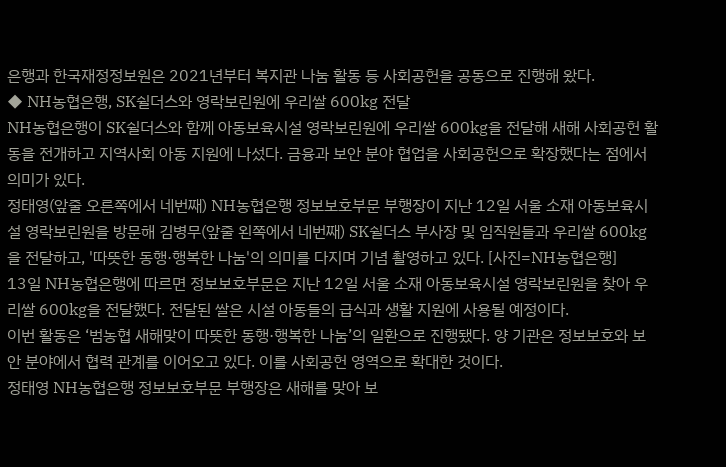은행과 한국재정정보원은 2021년부터 복지관 나눔 활동 등 사회공헌을 공동으로 진행해 왔다.
◆ NH농협은행, SK쉴더스와 영락보린원에 우리쌀 600kg 전달
NH농협은행이 SK쉴더스와 함께 아동보육시설 영락보린원에 우리쌀 600kg을 전달해 새해 사회공헌 활동을 전개하고 지역사회 아동 지원에 나섰다. 금융과 보안 분야 협업을 사회공헌으로 확장했다는 점에서 의미가 있다.
정태영(앞줄 오른쪽에서 네번째) NH농협은행 정보보호부문 부행장이 지난 12일 서울 소재 아동보육시설 영락보린원을 방문해 김병무(앞줄 왼쪽에서 네번째) SK쉴더스 부사장 및 임직원들과 우리쌀 600kg을 전달하고, '따뜻한 동행·행복한 나눔'의 의미를 다지며 기념 촬영하고 있다. [사진=NH농협은행]
13일 NH농협은행에 따르면 정보보호부문은 지난 12일 서울 소재 아동보육시설 영락보린원을 찾아 우리쌀 600kg을 전달했다. 전달된 쌀은 시설 아동들의 급식과 생활 지원에 사용될 예정이다.
이번 활동은 ‘범농협 새해맞이 따뜻한 동행·행복한 나눔’의 일환으로 진행됐다. 양 기관은 정보보호와 보안 분야에서 협력 관계를 이어오고 있다. 이를 사회공헌 영역으로 확대한 것이다.
정태영 NH농협은행 정보보호부문 부행장은 새해를 맞아 보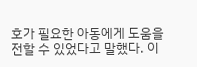호가 필요한 아동에게 도움을 전할 수 있었다고 말했다. 이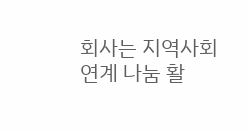회사는 지역사회 연계 나눔 활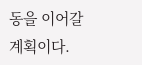동을 이어갈 계획이다.